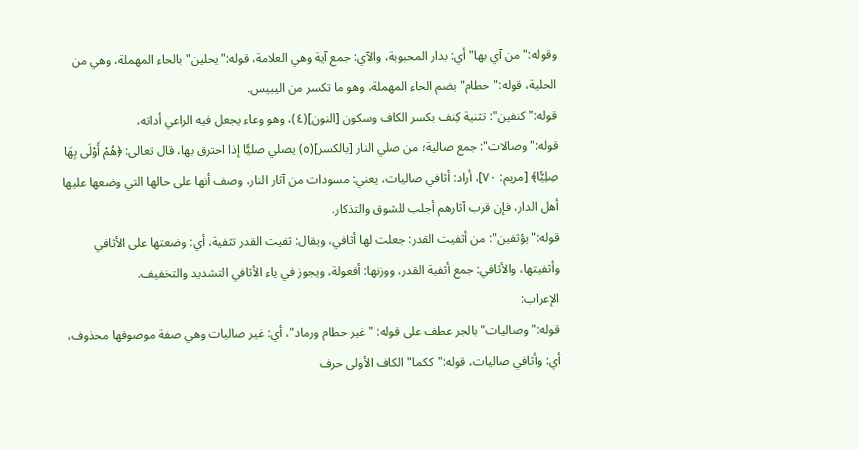وقوله:"من آي بها" أي: بدار المحبوبة، والآي: جمع آية وهي العلامة، قوله:"يحلين" بالحاء المهملة، وهي من الحلية، قوله:"حطام" بضم الحاء المهملة، وهو ما تكسر من اليبيس.
قوله:"كنفين": تثنية كِنف بكسر الكاف وسكون [النون](٤)، وهو وعاء يجعل فيه الراعي أداته، قوله:"وصالات": جمع صالية؛ من صلي النار [بالكسر](٥) يصلي صليًّا إذا احترق بها، قال تعالى: ﴿هُمْ أَوْلَى بِهَا صِلِيًّا﴾ [مريم: ٧٠]، أراد: أثافي صاليات، يعني: مسودات من آثار النار، وصف أنها على حالها التي وضعها عليها أهل الدار، فإن قرب آثارهم أجلب للشوق والتذكار.
قوله:"يؤثفين": من أثفيت القدر: جعلت لها أثافي، ويقال: ثفيت القدر تثفية، أي: وضعتها على الأثافي وأثفيتها، والأثافي: جمع أثفية القدر، ووزنها: أفعولة، ويجوز في ياء الأثافي التشديد والتخفيف.
الإعراب:
قوله:"وصاليات" بالجر عطف على قوله: "غير حطام ورماد"، أي: غير صاليات وهي صفة موصوفها محذوف، أي: وأثافي صاليات، قوله:"ككما" الكاف الأولى حرف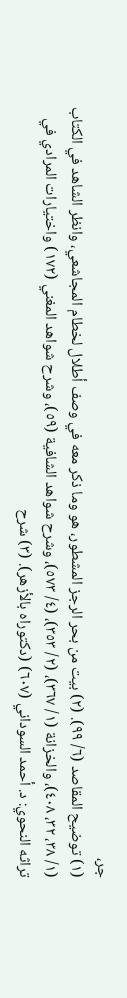جر،
(١) توضيح المقاصد (٦/ ٩٩). (٢) بيت من بحر الرجز المشطور، هو وما ذكر معه في وصف أطلال لخطام المجاشعي، وانظر الشاهد في الكتاب (١/ ٣٨، ٣٢، ٤٠٨)، والخزانة (١/ ٣٦٧)، (٢/ ٣٥٣)، (٤/ ٥٧٣)، وشرح شواهد الشافية (٥٩)، وشرح شواهد المغني (١٧٢) واختيارات المرادي في تراثه النحوي: د. أحمد السوداني (٦٠٧) (دكتوراه بالأزهر). (٣) شرح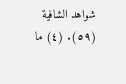شواهد الشافية (٥٩). (٤) ما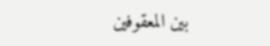بين المعقوفين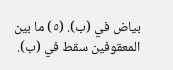بياض في (ب). (٥) ما بين المعقوفين سقط في (ب).